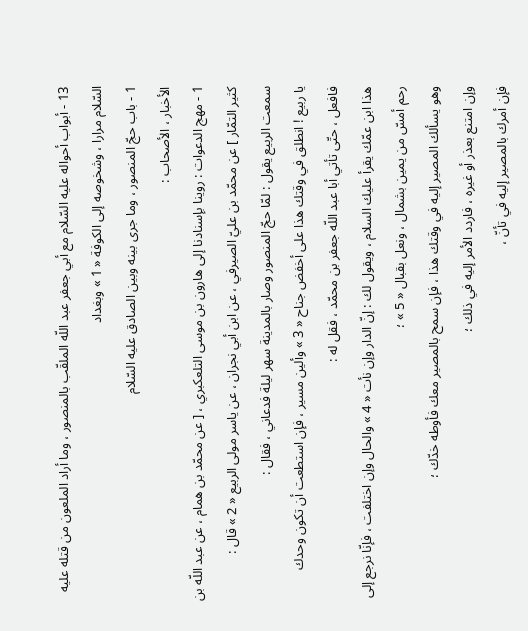13 - أبواب أحواله عليه السّلام مع أبي جعفر عبد اللّه الملقّب بالمنصور ، وما أراد الملعون من قتله عليه السّلام مرارا ، وشخوصه إلى الكوفة « 1 » وبغداد
1 - باب حجّ المنصور ، وما جرى بينه وبين الصادق عليه السّلام
الأخبار ، الأصحاب :
1 - مهج الدعوات : روينا بإسنادنا إلى هارون بن موسى التلعكبري ، [ عن محمّد بن همام ، عن عبد اللّه بن كثير التمّار ] عن محمّد بن عليّ الصيرفي ، عن ابن أبي نجران ، عن ياسر مولى الربيع « 2 » قال :
سمعت الربيع يقول : لمّا حجّ المنصور وصار بالمدينة سهر ليلة فدعاني ، فقال :
يا ربيع ! انطلق في وقتك هذا على أخفض جناح « 3 » وألين مسير ، فإن استطعت أن تكون وحدك فافعل ، حتّى تأتي أبا عبد اللّه جعفر بن محمّد ، فقل له :
هذا ابن عمّك يقرأ عليك السلام ، ويقول لك : إنّ الدار وإن نأت « 4 » والحال وإن اختلفت ، فإنّا نرجع إلى رحم أمسّ من يمين بشمال ، ونعل بقبال « 5 » ؛
وهو يسألك المصير إليه في وقتك هذا ، فإن سمح بالمصير معك فأوطه خدّك ؛
وإن امتنع بعذر أو غيره ، فاردد الأمر إليه في ذلك ؛
فإن أمرك بالمصير إليه في تأنّ ،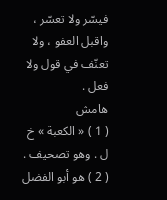فيسّر ولا تعسّر ، واقبل العفو ، ولا تعنّف في قول ولا فعل .
هامش
( 1 ) « الكعبة » خ ل . وهو تصحيف .
( 2 ) هو أبو الفضل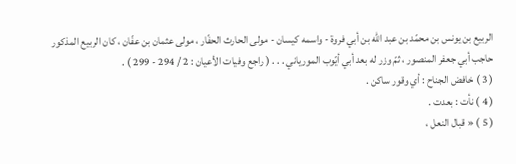الربيع بن يونس بن محمّد بن عبد اللّه بن أبي فروة - واسمه كيسان - مولى الحارث الحفّار ، مولى عثمان بن عفّان ، كان الربيع المذكور حاجب أبي جعفر المنصور ، ثمّ وزر له بعد أبي أيّوب المورياني . . . ( راجع وفيات الأعيان : 2 / 294 - 299 ) .
( 3 ) خافض الجناح : أي وقور ساكن .
( 4 ) نأت : بعدت .
( 5 ) « قبال النعل ،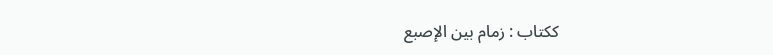ككتاب : زمام بين الإصبع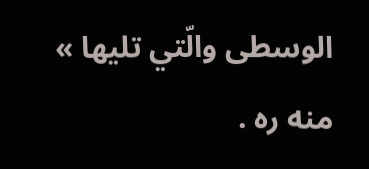الوسطى والّتي تليها » منه ره .